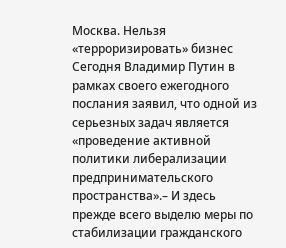Москва. Нельзя «терроризировать» бизнес
Сегодня Владимир Путин в рамках своего ежегодного послания заявил, что одной из серьезных задач является «проведение активной политики либерализации предпринимательского пространства».– И здесь прежде всего выделю меры по стабилизации гражданского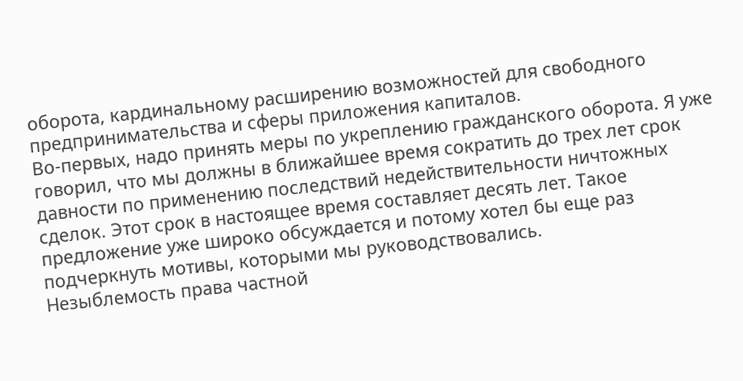оборота, кардинальному расширению возможностей для свободного предпринимательства и сферы приложения капиталов.
Во-первых, надо принять меры по укреплению гражданского оборота. Я уже говорил, что мы должны в ближайшее время сократить до трех лет срок давности по применению последствий недействительности ничтожных сделок. Этот срок в настоящее время составляет десять лет. Такое предложение уже широко обсуждается и потому хотел бы еще раз подчеркнуть мотивы, которыми мы руководствовались.
Незыблемость права частной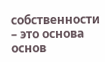собственности – это основа основ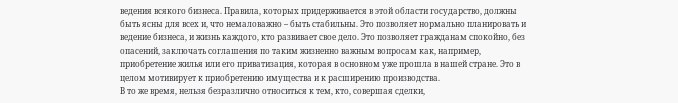ведения всякого бизнеса. Правила, которых придерживается в этой области государство, должны быть ясны для всех и, что немаловажно – быть стабильны. Это позволяет нормально планировать и ведение бизнеса, и жизнь каждого, кто развивает свое дело. Это позволяет гражданам спокойно, без опасений, заключать соглашения по таким жизненно важным вопросам как, например, приобретение жилья или его приватизация, которая в основном уже прошла в нашей стране. Это в целом мотивирует к приобретению имущества и к расширению производства.
В то же время, нельзя безразлично относиться к тем, кто, совершая сделки,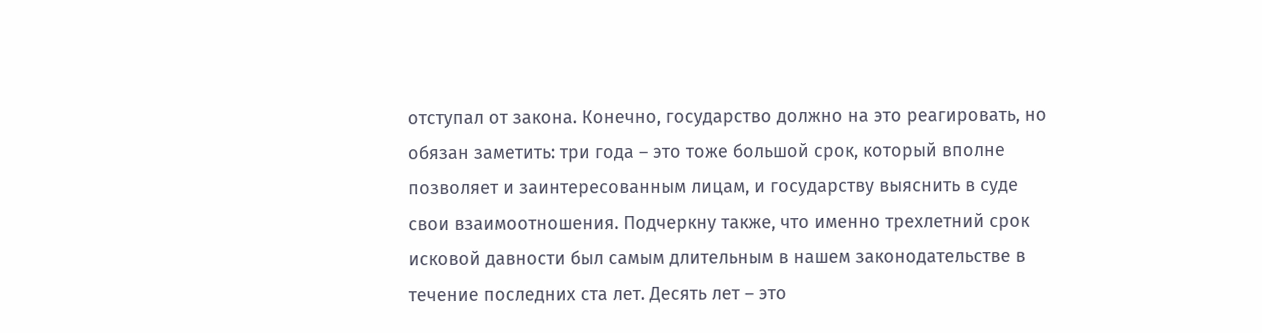отступал от закона. Конечно, государство должно на это реагировать, но обязан заметить: три года – это тоже большой срок, который вполне позволяет и заинтересованным лицам, и государству выяснить в суде свои взаимоотношения. Подчеркну также, что именно трехлетний срок исковой давности был самым длительным в нашем законодательстве в течение последних ста лет. Десять лет – это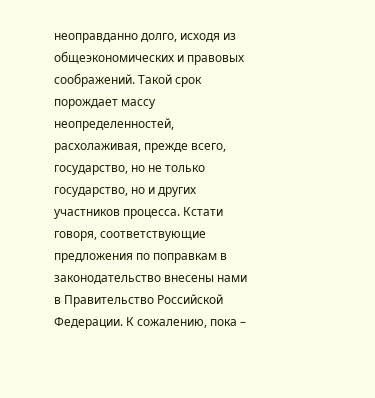неоправданно долго, исходя из общеэкономических и правовых соображений. Такой срок порождает массу неопределенностей, расхолаживая, прежде всего, государство, но не только государство, но и других участников процесса. Кстати говоря, соответствующие предложения по поправкам в законодательство внесены нами в Правительство Российской Федерации. К сожалению, пока –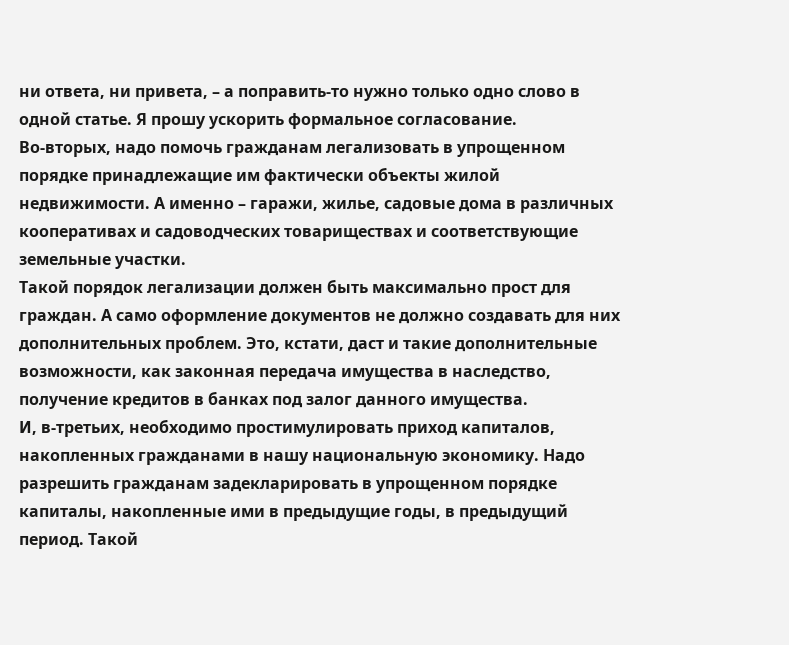ни ответа, ни привета, – а поправить-то нужно только одно слово в одной статье. Я прошу ускорить формальное согласование.
Во-вторых, надо помочь гражданам легализовать в упрощенном порядке принадлежащие им фактически объекты жилой недвижимости. А именно – гаражи, жилье, садовые дома в различных кооперативах и садоводческих товариществах и соответствующие земельные участки.
Такой порядок легализации должен быть максимально прост для граждан. А само оформление документов не должно создавать для них дополнительных проблем. Это, кстати, даст и такие дополнительные возможности, как законная передача имущества в наследство, получение кредитов в банках под залог данного имущества.
И, в-третьих, необходимо простимулировать приход капиталов, накопленных гражданами в нашу национальную экономику. Надо разрешить гражданам задекларировать в упрощенном порядке капиталы, накопленные ими в предыдущие годы, в предыдущий период. Такой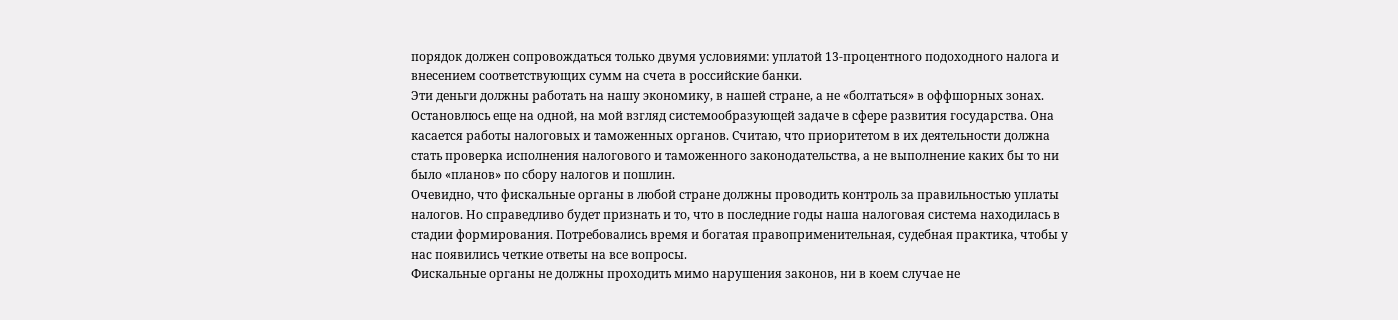порядок должен сопровождаться только двумя условиями: уплатой 13-процентного подоходного налога и внесением соответствующих сумм на счета в российские банки.
Эти деньги должны работать на нашу экономику, в нашей стране, а не «болтаться» в оффшорных зонах.
Остановлюсь еще на одной, на мой взгляд системообразующей задаче в сфере развития государства. Она касается работы налоговых и таможенных органов. Считаю, что приоритетом в их деятельности должна стать проверка исполнения налогового и таможенного законодательства, а не выполнение каких бы то ни было «планов» по сбору налогов и пошлин.
Очевидно, что фискальные органы в любой стране должны проводить контроль за правильностью уплаты налогов. Но справедливо будет признать и то, что в последние годы наша налоговая система находилась в стадии формирования. Потребовались время и богатая правоприменительная, судебная практика, чтобы у нас появились четкие ответы на все вопросы.
Фискальные органы не должны проходить мимо нарушения законов, ни в коем случае не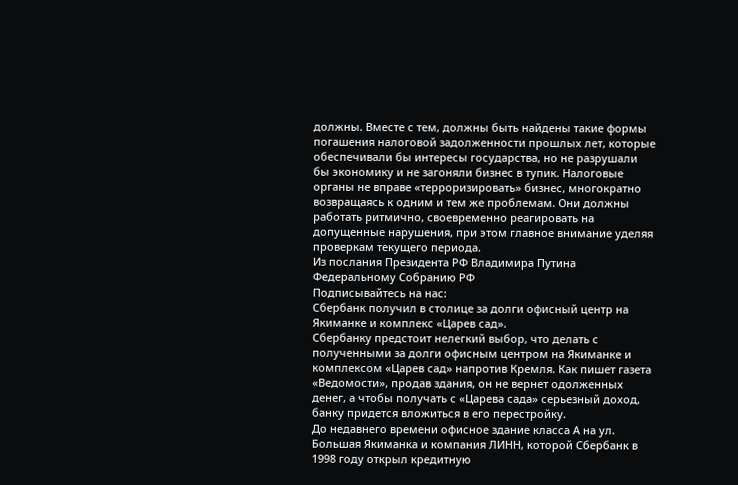должны. Вместе с тем, должны быть найдены такие формы погашения налоговой задолженности прошлых лет, которые обеспечивали бы интересы государства, но не разрушали бы экономику и не загоняли бизнес в тупик. Налоговые органы не вправе «терроризировать» бизнес, многократно возвращаясь к одним и тем же проблемам. Они должны работать ритмично, своевременно реагировать на допущенные нарушения, при этом главное внимание уделяя проверкам текущего периода.
Из послания Президента РФ Владимира Путина Федеральному Собранию РФ
Подписывайтесь на нас:
Сбербанк получил в столице за долги офисный центр на Якиманке и комплекс «Царев сад».
Сбербанку предстоит нелегкий выбор, что делать с полученными за долги офисным центром на Якиманке и комплексом «Царев сад» напротив Кремля. Как пишет газета «Ведомости», продав здания, он не вернет одолженных денег, а чтобы получать с «Царева сада» серьезный доход, банку придется вложиться в его перестройку.
До недавнего времени офисное здание класса А на ул. Большая Якиманка и компания ЛИНН, которой Сбербанк в 1998 году открыл кредитную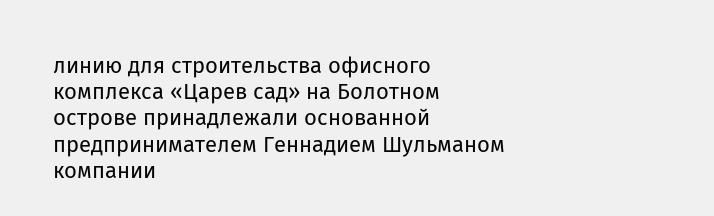линию для строительства офисного комплекса «Царев сад» на Болотном острове принадлежали основанной предпринимателем Геннадием Шульманом компании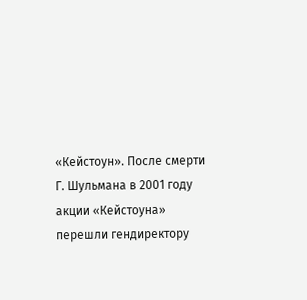«Кейстоун». После смерти Г. Шульмана в 2001 году акции «Кейстоуна» перешли гендиректору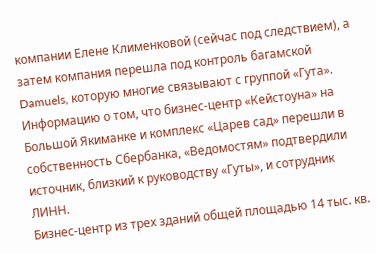компании Елене Клименковой (сейчас под следствием), а затем компания перешла под контроль багамской Damuels, которую многие связывают с группой «Гута».
Информацию о том, что бизнес-центр «Кейстоуна» на Большой Якиманке и комплекс «Царев сад» перешли в собственность Сбербанка, «Ведомостям» подтвердили источник, близкий к руководству «Гуты», и сотрудник ЛИНН.
Бизнес-центр из трех зданий общей площадью 14 тыс. кв.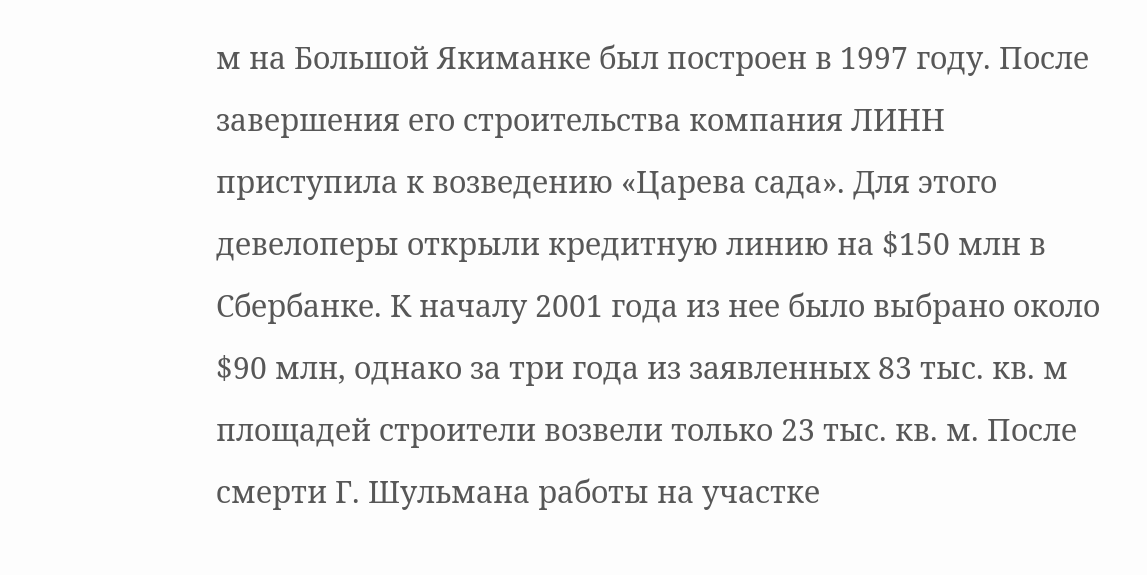м на Большой Якиманке был построен в 1997 году. После завершения его строительства компания ЛИНН приступила к возведению «Царева сада». Для этого девелоперы открыли кредитную линию на $150 млн в Сбербанке. К началу 2001 года из нее было выбрано около $90 млн, однако за три года из заявленных 83 тыс. кв. м площадей строители возвели только 23 тыс. кв. м. После смерти Г. Шульмана работы на участке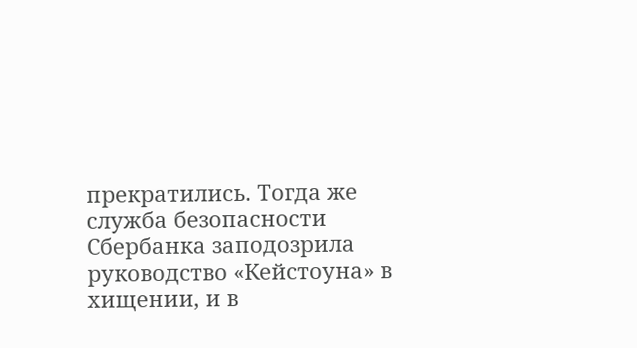прекратились. Тогда же служба безопасности Сбербанка заподозрила руководство «Кейстоуна» в хищении, и в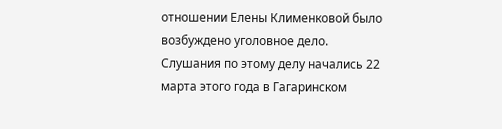отношении Елены Клименковой было возбуждено уголовное дело. Слушания по этому делу начались 22 марта этого года в Гагаринском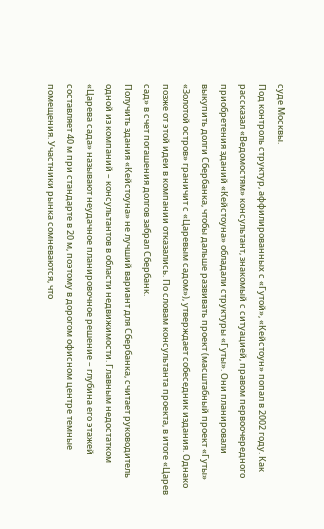суде Москвы.
Под контроль структур, аффилированных с «Гутой», «Кейстоун» попал в 2002 году. Как рассказал «Ведомостям» консультант, знакомый с ситуацией, правом первоочередного приобретения зданий «Кейстоуна» обладали структуры «Гуты». Они планировали выкупить долги Сбербанка, чтобы дальше развивать проект (масштабный проект «Гуты» «Золотой остров» граничит с «Царевым садом»), утверждает собеседник издания. Однако позже от этой идеи в компании отказались. По словам консультанта проекта, в итоге «Царев сад» в счет погашения долгов забрал Сбербанк.
Получить здания «Кейстоуна» не лучший вариант для Сбербанка, считает руководитель одной из компаний – консультантов в области недвижимости. Главным недостатком «Царева сада» называют неудачное планировочное решение – глубина его этажей составляет 40 м при стандарте в 20 м, поэтому в дорогом офисном центре темные помещения. Участники рынка сомневаются, что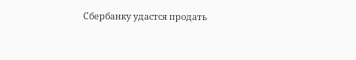Сбербанку удастся продать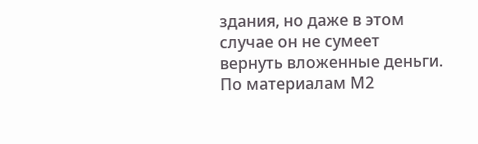здания, но даже в этом случае он не сумеет вернуть вложенные деньги.
По материалам М2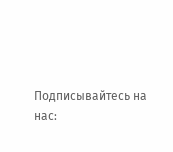Подписывайтесь на нас: